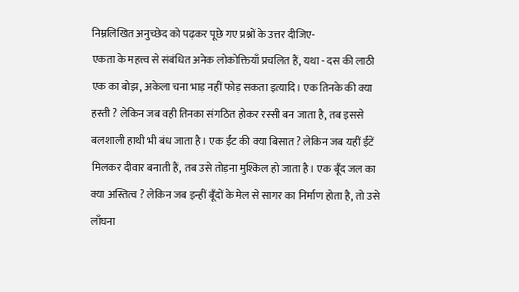निम्नलिखित अनुच्छेद को पढ़कर पूछे गए प्रश्नों के उत्तर दीजिए-
एकता के महत्त्व से संबंधित अनेक लोकोक्तियाँ प्रचलित हैं, यथा - दस की लाठी एक का बोझ, अकेला चना भाड़ नहीं फोड़ सकता इत्यादि। एक तिनके की क्या हस्ती ? लेकिन जब वही तिनका संगठित होकर रस्सी बन जाता है, तब इससे बलशाली हाथी भी बंध जाता है। एक ईंट की क्या बिसात ? लेकिन जब यहीं ईंटें मिलकर दीवार बनाती हैं, तब उसे तोड़ना मुश्किल हो जाता है। एक बूँद जल का क्या अस्तित्व ? लेकिन जब इन्हीं बूँदों के मेल से सागर का निर्माण होता है, तो उसे लाँघना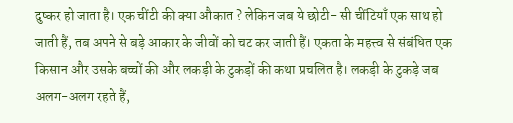दुष्कर हो जाता है। एक चींटी की क्या औकात ? लेकिन जब ये छोटी- सी चींटियाँ एक साथ हो जाती हैं, तब अपने से बड़े आकार के जीवों को चट कर जाती हैं। एकता के महत्त्व से संबंधित एक किसान और उसके बच्चों की और लकड़ी के टुकड़ों की कथा प्रचलित है। लकड़ी के टुकड़े जब अलग-अलग रहते हैं,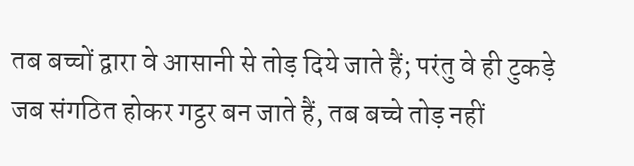तब बच्चों द्वारा वे आसानी से तोड़ दिये जाते हैं; परंतु वे ही टुकड़े जब संगठित होकर गट्ठर बन जाते हैं, तब बच्चे तोड़ नहीं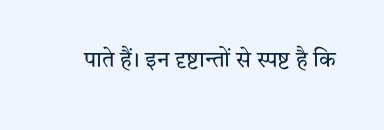पाते हैं। इन दृष्टान्तों से स्पष्ट है कि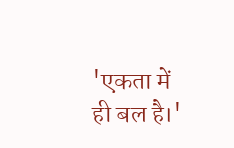'एकता में ही बल है।'